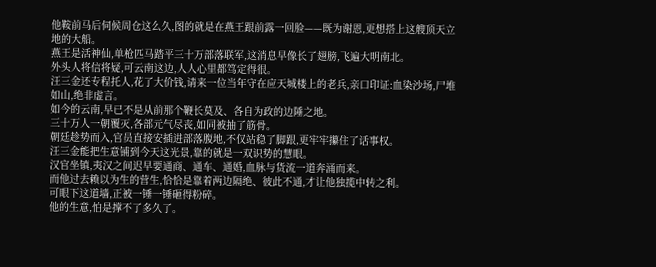他鞍前马后伺候周仓这么久,图的就是在燕王跟前露一回脸——既为谢恩,更想搭上这艘顶天立地的大船。
燕王是活神仙,单枪匹马踏平三十万部落联军,这消息早像长了翅膀,飞遍大明南北。
外头人将信将疑,可云南这边,人人心里都笃定得很。
汪三金还专程托人,花了大价钱,请来一位当年守在应天城楼上的老兵,亲口印证:血染沙场,尸堆如山,绝非虚言。
如今的云南,早已不是从前那个鞭长莫及、各自为政的边陲之地。
三十万人一朝覆灭,各部元气尽丧,如同被抽了筋骨。
朝廷趁势而入,官员直接安插进部落腹地,不仅站稳了脚跟,更牢牢攥住了话事权。
汪三金能把生意铺到今天这光景,靠的就是一双识势的慧眼。
汉官坐镇,夷汉之间迟早要通商、通车、通婚,血脉与货流一道奔涌而来。
而他过去赖以为生的营生,恰恰是靠着两边隔绝、彼此不通,才让他独揽中转之利。
可眼下这道墙,正被一锤一锤砸得粉碎。
他的生意,怕是撑不了多久了。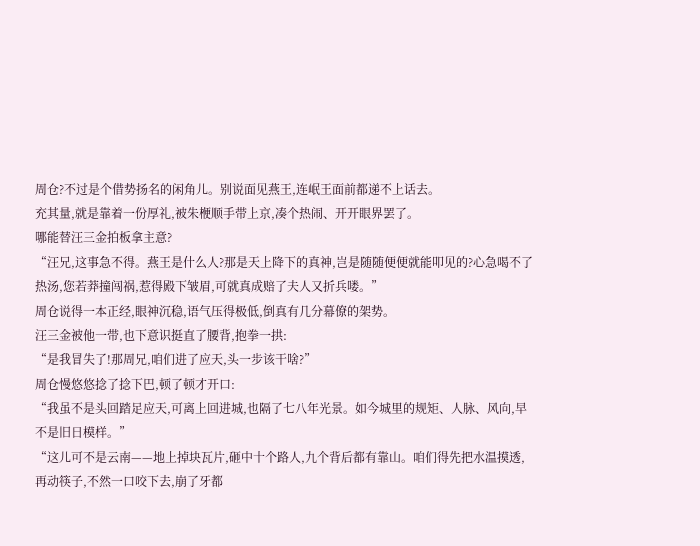周仓?不过是个借势扬名的闲角儿。别说面见燕王,连岷王面前都递不上话去。
充其量,就是靠着一份厚礼,被朱楩顺手带上京,凑个热闹、开开眼界罢了。
哪能替汪三金拍板拿主意?
“汪兄,这事急不得。燕王是什么人?那是天上降下的真神,岂是随随便便就能叩见的?心急喝不了热汤,您若莽撞闯祸,惹得殿下皱眉,可就真成赔了夫人又折兵喽。”
周仓说得一本正经,眼神沉稳,语气压得极低,倒真有几分幕僚的架势。
汪三金被他一带,也下意识挺直了腰背,抱拳一拱:
“是我冒失了!那周兄,咱们进了应天,头一步该干啥?”
周仓慢悠悠捻了捻下巴,顿了顿才开口:
“我虽不是头回踏足应天,可离上回进城,也隔了七八年光景。如今城里的规矩、人脉、风向,早不是旧日模样。”
“这儿可不是云南——地上掉块瓦片,砸中十个路人,九个背后都有靠山。咱们得先把水温摸透,再动筷子,不然一口咬下去,崩了牙都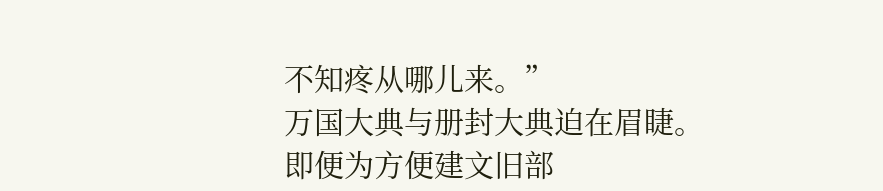不知疼从哪儿来。”
万国大典与册封大典迫在眉睫。
即便为方便建文旧部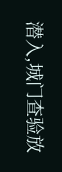潜入,城门查验放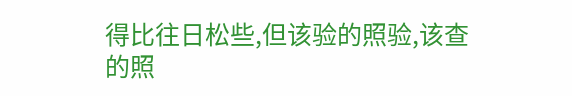得比往日松些,但该验的照验,该查的照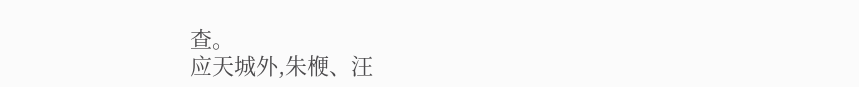查。
应天城外,朱楩、汪